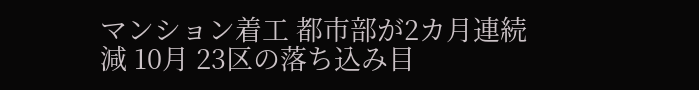マンション着工 都市部が2カ月連続減 10月 23区の落ち込み目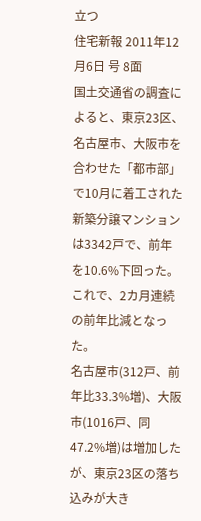立つ
住宅新報 2011年12月6日 号 8面
国土交通省の調査によると、東京23区、名古屋市、大阪市を合わせた「都市部」で10月に着工された新築分譲マンションは3342戸で、前年を10.6%下回った。これで、2カ月連続の前年比減となった。
名古屋市(312戸、前年比33.3%増)、大阪市(1016戸、同47.2%増)は増加したが、東京23区の落ち込みが大き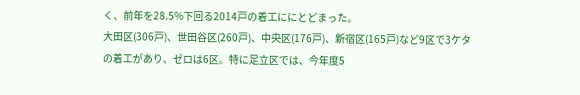く、前年を28.5%下回る2014戸の着工ににとどまった。
大田区(306戸)、世田谷区(260戸)、中央区(176戸)、新宿区(165戸)など9区で3ケタの着工があり、ゼロは6区。特に足立区では、今年度5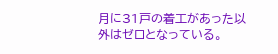月に31戸の着工があった以外はゼロとなっている。